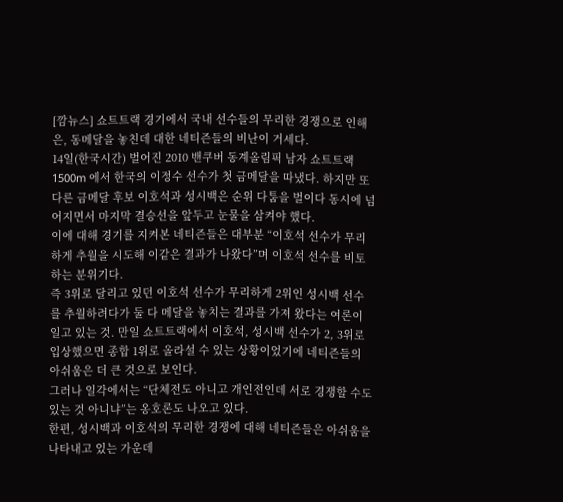[깜뉴스] 쇼트트랙 경기에서 국내 선수들의 무리한 경쟁으로 인해 은, 동메달을 놓친데 대한 네티즌들의 비난이 거세다.
14일(한국시간) 벌어진 2010 밴쿠버 동계올림픽 남자 쇼트트랙 1500m 에서 한국의 이정수 선수가 첫 금메달을 따냈다. 하지만 또 다른 금메달 후보 이호석과 성시백은 순위 다툼을 벌이다 동시에 넘어지면서 마지막 결승선을 앞두고 눈물을 삼켜야 했다.
이에 대해 경기를 지켜본 네티즌들은 대부분 “이호석 선수가 무리하게 추월을 시도해 이같은 결과가 나왔다”며 이호석 선수를 비토하는 분위기다.
즉 3위로 달리고 있던 이호석 선수가 무리하게 2위인 성시백 선수를 추월하려다가 둘 다 메달을 놓치는 결과를 가져 왔다는 여론이 일고 있는 것. 만일 쇼트트랙에서 이호석, 성시백 선수가 2, 3위로 입상했으면 종합 1위로 올라설 수 있는 상황이었기에 네티즌들의 아쉬움은 더 큰 것으로 보인다.
그러나 일각에서는 “단체전도 아니고 개인전인데 서로 경쟁할 수도 있는 것 아니냐”는 옹호론도 나오고 있다.
한편, 성시백과 이호석의 무리한 경쟁에 대해 네티즌들은 아쉬움을 나타내고 있는 가운데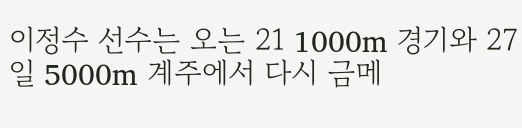이정수 선수는 오는 21 1000m 경기와 27일 5000m 계주에서 다시 금메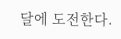달에 도전한다.